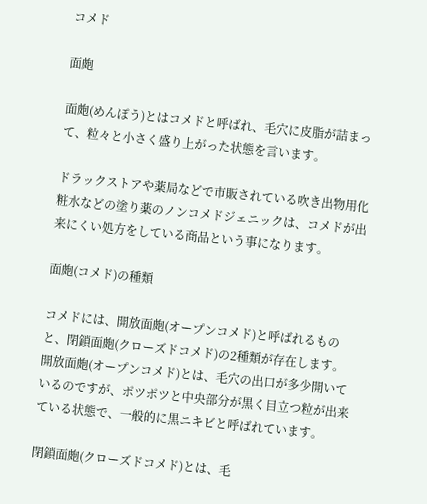コメド

面皰

面皰(めんぽう)とはコメドと呼ばれ、毛穴に皮脂が詰まって、粒々と小さく盛り上がった状態を言います。

ドラックストアや薬局などで市販されている吹き出物用化粧水などの塗り薬のノンコメドジェニックは、コメドが出来にくい処方をしている商品という事になります。

面皰(コメド)の種類

コメドには、開放面皰(オープンコメド)と呼ばれるものと、閉鎖面皰(クローズドコメド)の2種類が存在します。
開放面皰(オープンコメド)とは、毛穴の出口が多少開いているのですが、ポツポツと中央部分が黒く目立つ粒が出来ている状態で、一般的に黒ニキビと呼ばれています。

閉鎖面皰(クローズドコメド)とは、毛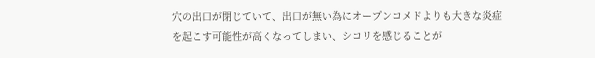穴の出口が閉じていて、出口が無い為にオープンコメドよりも大きな炎症を起こす可能性が高くなってしまい、シコリを感じることが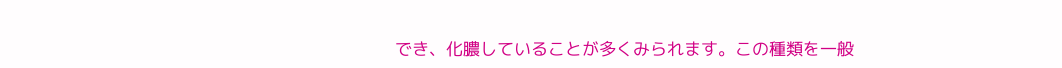でき、化膿していることが多くみられます。この種類を一般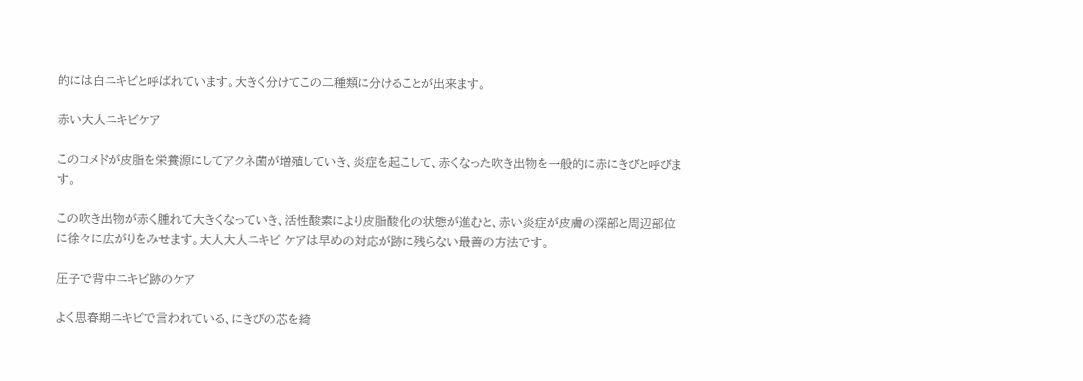的には白ニキビと呼ばれています。大きく分けてこの二種類に分けることが出来ます。

赤い大人ニキビケア

このコメドが皮脂を栄養源にしてアクネ菌が増殖していき、炎症を起こして、赤くなった吹き出物を一般的に赤にきびと呼びます。

この吹き出物が赤く腫れて大きくなっていき、活性酸素により皮脂酸化の状態が進むと、赤い炎症が皮膚の深部と周辺部位に徐々に広がりをみせます。大人大人ニキビ ケアは早めの対応が跡に残らない最善の方法です。

圧子で背中ニキビ跡のケア

よく思春期ニキビで言われている、にきびの芯を綺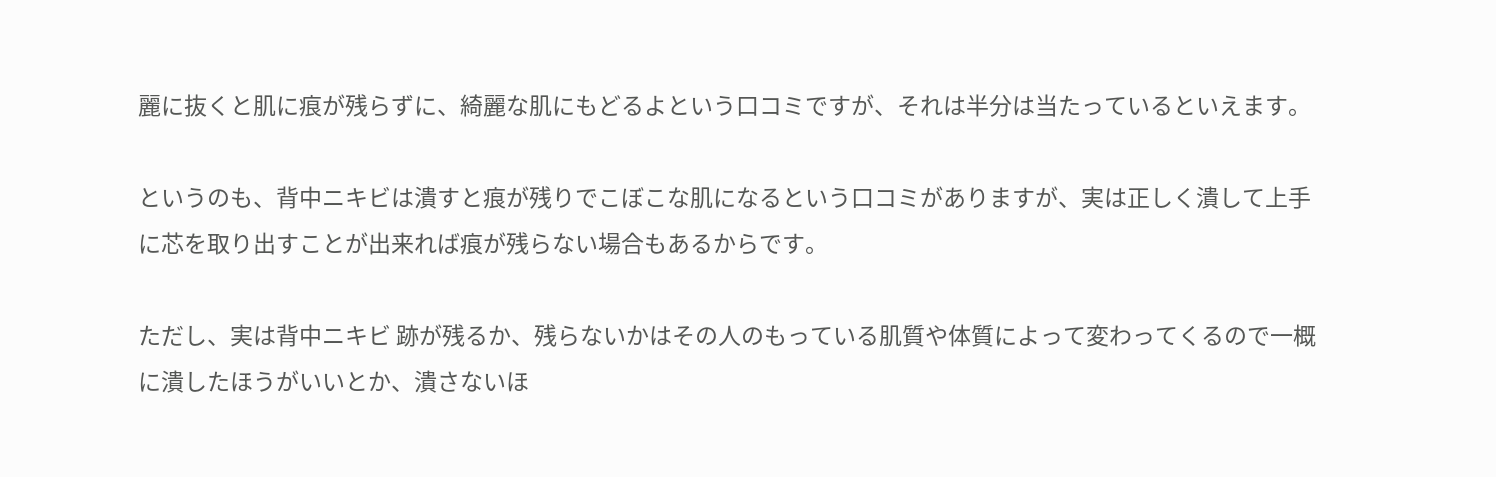麗に抜くと肌に痕が残らずに、綺麗な肌にもどるよという口コミですが、それは半分は当たっているといえます。

というのも、背中ニキビは潰すと痕が残りでこぼこな肌になるという口コミがありますが、実は正しく潰して上手に芯を取り出すことが出来れば痕が残らない場合もあるからです。

ただし、実は背中ニキビ 跡が残るか、残らないかはその人のもっている肌質や体質によって変わってくるので一概に潰したほうがいいとか、潰さないほ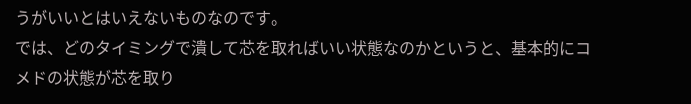うがいいとはいえないものなのです。
では、どのタイミングで潰して芯を取ればいい状態なのかというと、基本的にコメドの状態が芯を取り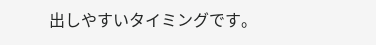出しやすいタイミングです。